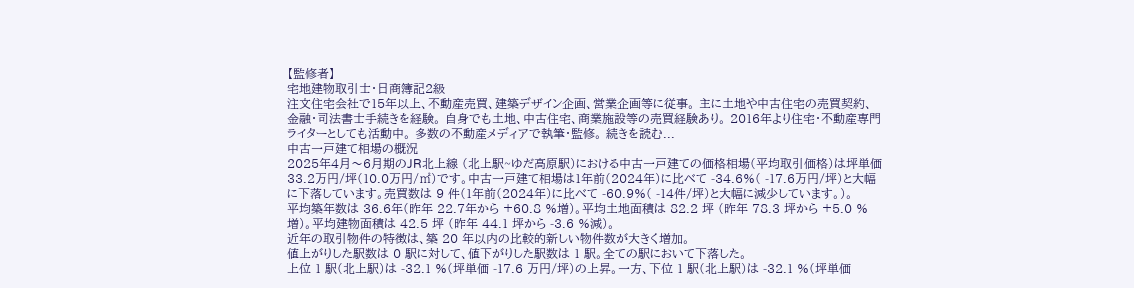【監修者】
宅地建物取引士・日商簿記2級
注文住宅会社で15年以上、不動産売買、建築デザイン企画、営業企画等に従事。 主に土地や中古住宅の売買契約、金融・司法書士手続きを経験。 自身でも土地、中古住宅、商業施設等の売買経験あり。 2016年より住宅・不動産専門ライターとしても活動中。 多数の不動産メディアで執筆・監修。 続きを読む...
中古一戸建て相場の概況
2025年4月〜6月期のJR北上線 (北上駅~ゆだ高原駅)における中古一戸建ての価格相場(平均取引価格)は坪単価 33.2万円/坪(10.0万円/㎡)です。中古一戸建て相場は1年前(2024年)に比べて -34.6%( -17.6万円/坪)と大幅に下落しています。売買数は 9 件(1年前(2024年)に比べて -60.9%( -14件/坪)と大幅に減少しています。)。
平均築年数は 36.6年(昨年 22.7年から +60.8 %増)。平均土地面積は 82.2 坪 (昨年 78.3 坪から +5.0 %増)。平均建物面積は 42.5 坪 (昨年 44.1 坪から -3.6 %減)。
近年の取引物件の特徴は、築 20 年以内の比較的新しい物件数が大きく増加。
値上がりした駅数は 0 駅に対して、値下がりした駅数は 1 駅。全ての駅において下落した。
上位 1 駅(北上駅)は -32.1 %(坪単価 -17.6 万円/坪)の上昇。一方、下位 1 駅(北上駅)は -32.1 %(坪単価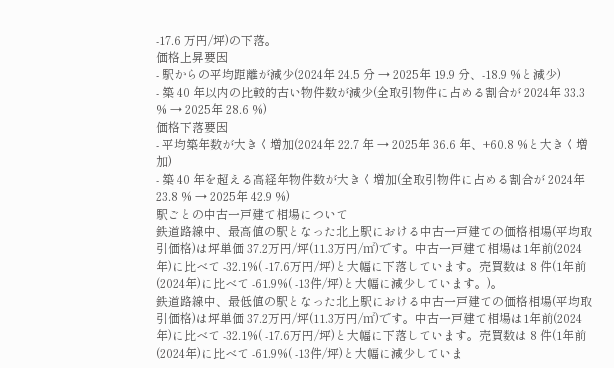-17.6 万円/坪)の下落。
価格上昇要因
- 駅からの平均距離が減少(2024年 24.5 分 → 2025年 19.9 分、-18.9 %と減少)
- 築 40 年以内の比較的古い物件数が減少(全取引物件に占める割合が 2024年 33.3 % → 2025年 28.6 %)
価格下落要因
- 平均築年数が大きく増加(2024年 22.7 年 → 2025年 36.6 年、+60.8 %と大きく増加)
- 築 40 年を超える高経年物件数が大きく増加(全取引物件に占める割合が 2024年 23.8 % → 2025年 42.9 %)
駅ごとの中古一戸建て相場について
鉄道路線中、最高値の駅となった北上駅における中古一戸建ての価格相場(平均取引価格)は坪単価 37.2万円/坪(11.3万円/㎡)です。中古一戸建て相場は1年前(2024年)に比べて -32.1%( -17.6万円/坪)と大幅に下落しています。売買数は 8 件(1年前(2024年)に比べて -61.9%( -13件/坪)と大幅に減少しています。)。
鉄道路線中、最低値の駅となった北上駅における中古一戸建ての価格相場(平均取引価格)は坪単価 37.2万円/坪(11.3万円/㎡)です。中古一戸建て相場は1年前(2024年)に比べて -32.1%( -17.6万円/坪)と大幅に下落しています。売買数は 8 件(1年前(2024年)に比べて -61.9%( -13件/坪)と大幅に減少していま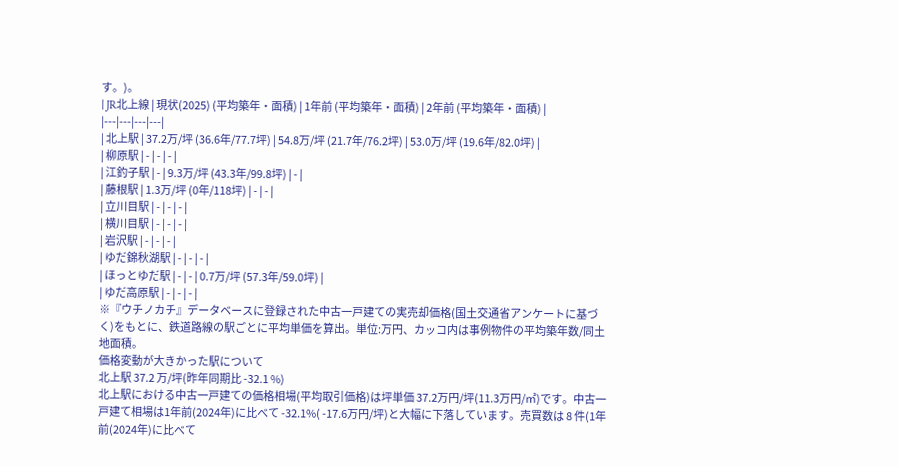す。)。
| JR北上線 | 現状(2025) (平均築年・面積) | 1年前 (平均築年・面積) | 2年前 (平均築年・面積) |
|---|---|---|---|
| 北上駅 | 37.2万/坪 (36.6年/77.7坪) | 54.8万/坪 (21.7年/76.2坪) | 53.0万/坪 (19.6年/82.0坪) |
| 柳原駅 | - | - | - |
| 江釣子駅 | - | 9.3万/坪 (43.3年/99.8坪) | - |
| 藤根駅 | 1.3万/坪 (0年/118坪) | - | - |
| 立川目駅 | - | - | - |
| 横川目駅 | - | - | - |
| 岩沢駅 | - | - | - |
| ゆだ錦秋湖駅 | - | - | - |
| ほっとゆだ駅 | - | - | 0.7万/坪 (57.3年/59.0坪) |
| ゆだ高原駅 | - | - | - |
※『ウチノカチ』データベースに登録された中古一戸建ての実売却価格(国土交通省アンケートに基づく)をもとに、鉄道路線の駅ごとに平均単価を算出。単位:万円、カッコ内は事例物件の平均築年数/同土地面積。
価格変動が大きかった駅について
北上駅 37.2 万/坪(昨年同期比 -32.1 %)
北上駅における中古一戸建ての価格相場(平均取引価格)は坪単価 37.2万円/坪(11.3万円/㎡)です。中古一戸建て相場は1年前(2024年)に比べて -32.1%( -17.6万円/坪)と大幅に下落しています。売買数は 8 件(1年前(2024年)に比べて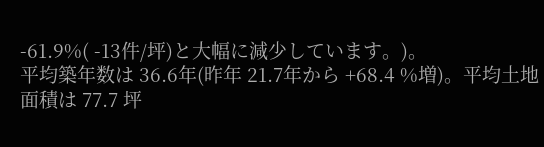-61.9%( -13件/坪)と大幅に減少しています。)。
平均築年数は 36.6年(昨年 21.7年から +68.4 %増)。平均土地面積は 77.7 坪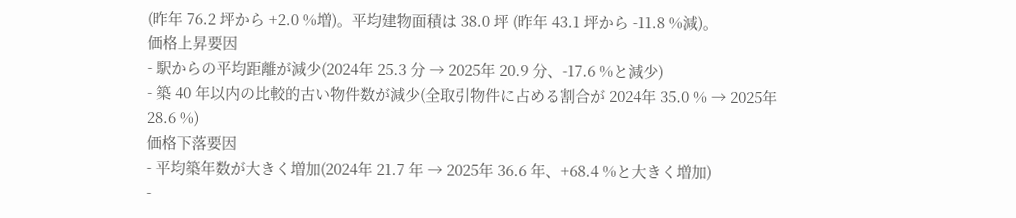(昨年 76.2 坪から +2.0 %増)。平均建物面積は 38.0 坪 (昨年 43.1 坪から -11.8 %減)。
価格上昇要因
- 駅からの平均距離が減少(2024年 25.3 分 → 2025年 20.9 分、-17.6 %と減少)
- 築 40 年以内の比較的古い物件数が減少(全取引物件に占める割合が 2024年 35.0 % → 2025年 28.6 %)
価格下落要因
- 平均築年数が大きく増加(2024年 21.7 年 → 2025年 36.6 年、+68.4 %と大きく増加)
-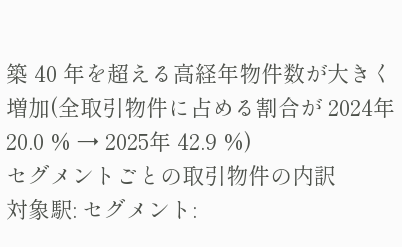築 40 年を超える高経年物件数が大きく増加(全取引物件に占める割合が 2024年 20.0 % → 2025年 42.9 %)
セグメントごとの取引物件の内訳
対象駅: セグメント: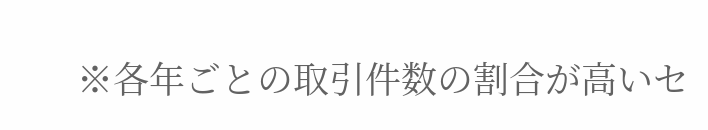※各年ごとの取引件数の割合が高いセ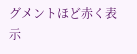グメントほど赤く表示